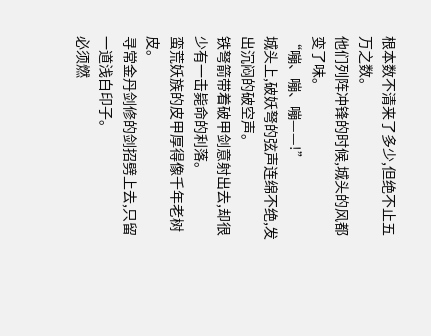根本数不清来了多少,但绝不止五万之数。
他们列阵冲锋的时候,城头的风都变了味。
“嘣、嘣、嘣——!”
城头上,破妖弩的弦声连绵不绝,发出沉闷的破空声。
铁弩箭带着破甲剑意射出去,却很少有一击毙命的利落。
蛮荒妖族的皮甲厚得像千年老树皮。
寻常金丹剑修的剑招劈上去,只留一道浅白印子。
必须燃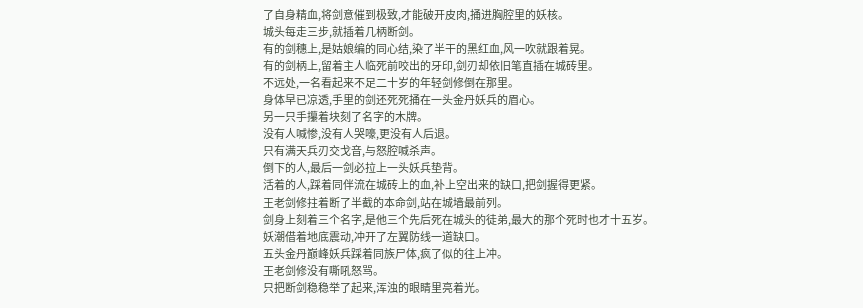了自身精血,将剑意催到极致,才能破开皮肉,捅进胸腔里的妖核。
城头每走三步,就插着几柄断剑。
有的剑穗上,是姑娘编的同心结,染了半干的黑红血,风一吹就跟着晃。
有的剑柄上,留着主人临死前咬出的牙印,剑刃却依旧笔直插在城砖里。
不远处,一名看起来不足二十岁的年轻剑修倒在那里。
身体早已凉透,手里的剑还死死捅在一头金丹妖兵的眉心。
另一只手攥着块刻了名字的木牌。
没有人喊惨,没有人哭嚎,更没有人后退。
只有满天兵刃交戈音,与怒腔喊杀声。
倒下的人,最后一剑必拉上一头妖兵垫背。
活着的人,踩着同伴流在城砖上的血,补上空出来的缺口,把剑握得更紧。
王老剑修拄着断了半截的本命剑,站在城墙最前列。
剑身上刻着三个名字,是他三个先后死在城头的徒弟,最大的那个死时也才十五岁。
妖潮借着地底震动,冲开了左翼防线一道缺口。
五头金丹巅峰妖兵踩着同族尸体,疯了似的往上冲。
王老剑修没有嘶吼怒骂。
只把断剑稳稳举了起来,浑浊的眼睛里亮着光。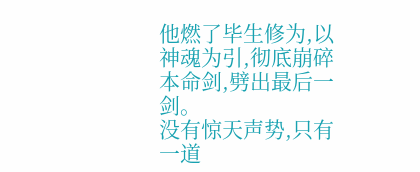他燃了毕生修为,以神魂为引,彻底崩碎本命剑,劈出最后一剑。
没有惊天声势,只有一道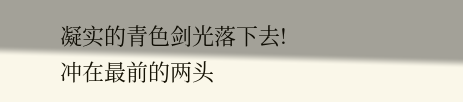凝实的青色剑光落下去!
冲在最前的两头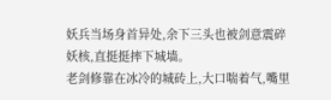妖兵当场身首异处,余下三头也被剑意震碎妖核,直挺挺摔下城墙。
老剑修靠在冰冷的城砖上,大口喘着气,嘴里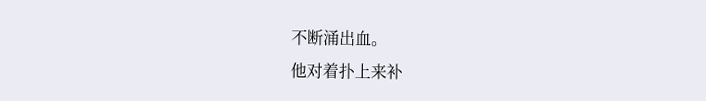不断涌出血。
他对着扑上来补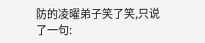防的凌曜弟子笑了笑,只说了一句: